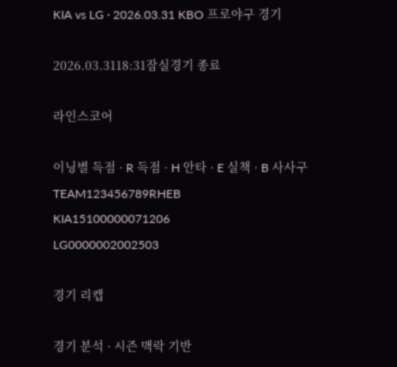KIA vs LG · 2026.03.31 KBO 프로야구 경기

2026.03.3118:31잠실경기 종료

라인스코어

이닝별 득점 · R 득점 · H 안타 · E 실책 · B 사사구
TEAM123456789RHEB
KIA15100000071206
LG0000002002503

경기 리캡

경기 분석 · 시즌 맥락 기반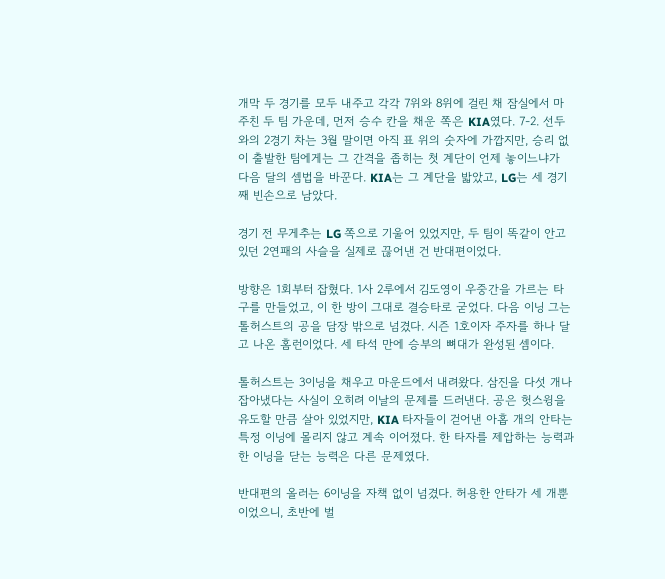개막 두 경기를 모두 내주고 각각 7위와 8위에 걸린 채 잠실에서 마주친 두 팀 가운데, 먼저 승수 칸을 채운 쪽은 KIA였다. 7-2. 선두와의 2경기 차는 3월 말이면 아직 표 위의 숫자에 가깝지만, 승리 없이 출발한 팀에게는 그 간격을 좁히는 첫 계단이 언제 놓이느냐가 다음 달의 셈법을 바꾼다. KIA는 그 계단을 밟았고, LG는 세 경기째 빈손으로 남았다.

경기 전 무게추는 LG 쪽으로 기울어 있었지만, 두 팀이 똑같이 안고 있던 2연패의 사슬을 실제로 끊어낸 건 반대편이었다.

방향은 1회부터 잡혔다. 1사 2루에서 김도영이 우중간을 가르는 타구를 만들었고, 이 한 방이 그대로 결승타로 굳었다. 다음 이닝 그는 톨허스트의 공을 담장 밖으로 넘겼다. 시즌 1호이자 주자를 하나 달고 나온 홈런이었다. 세 타석 만에 승부의 뼈대가 완성된 셈이다.

톨허스트는 3이닝을 채우고 마운드에서 내려왔다. 삼진을 다섯 개나 잡아냈다는 사실이 오히려 이날의 문제를 드러낸다. 공은 헛스윙을 유도할 만큼 살아 있었지만, KIA 타자들이 걷어낸 아홉 개의 안타는 특정 이닝에 몰리지 않고 계속 이어졌다. 한 타자를 제압하는 능력과 한 이닝을 닫는 능력은 다른 문제였다.

반대편의 올러는 6이닝을 자책 없이 넘겼다. 허용한 안타가 세 개뿐이었으니, 초반에 벌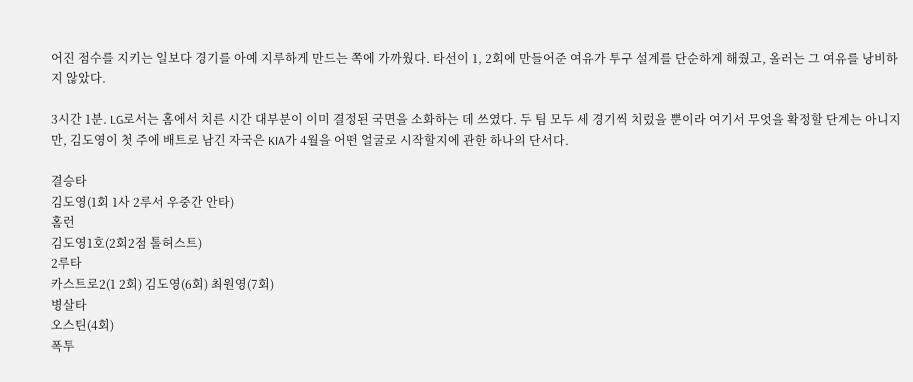어진 점수를 지키는 일보다 경기를 아예 지루하게 만드는 쪽에 가까웠다. 타선이 1, 2회에 만들어준 여유가 투구 설계를 단순하게 해줬고, 올러는 그 여유를 낭비하지 않았다.

3시간 1분. LG로서는 홈에서 치른 시간 대부분이 이미 결정된 국면을 소화하는 데 쓰였다. 두 팀 모두 세 경기씩 치렀을 뿐이라 여기서 무엇을 확정할 단계는 아니지만, 김도영이 첫 주에 배트로 남긴 자국은 KIA가 4월을 어떤 얼굴로 시작할지에 관한 하나의 단서다.

결승타
김도영(1회 1사 2루서 우중간 안타)
홈런
김도영1호(2회2점 톨허스트)
2루타
카스트로2(1 2회) 김도영(6회) 최원영(7회)
병살타
오스틴(4회)
폭투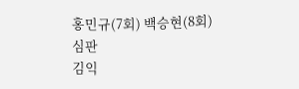홍민규(7회) 백승현(8회)
심판
김익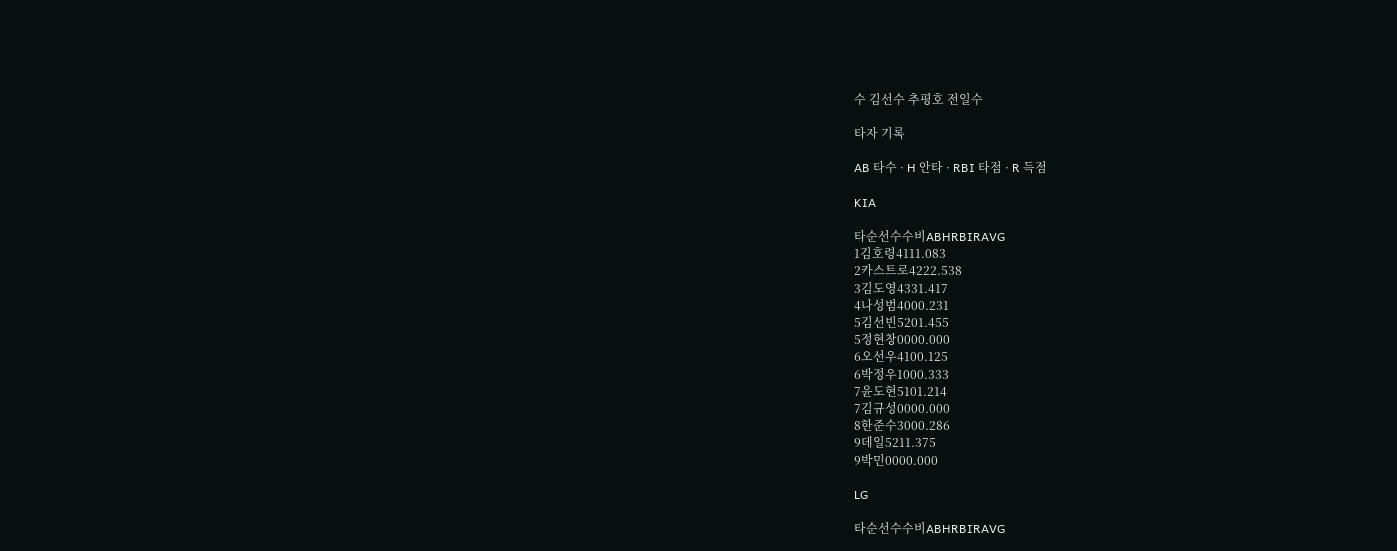수 김선수 추평호 전일수

타자 기록

AB 타수 · H 안타 · RBI 타점 · R 득점

KIA

타순선수수비ABHRBIRAVG
1김호령4111.083
2카스트로4222.538
3김도영4331.417
4나성범4000.231
5김선빈5201.455
5정현창0000.000
6오선우4100.125
6박정우1000.333
7윤도현5101.214
7김규성0000.000
8한준수3000.286
9데일5211.375
9박민0000.000

LG

타순선수수비ABHRBIRAVG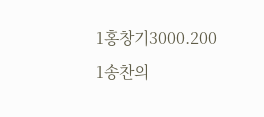1홍창기3000.200
1송찬의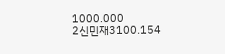1000.000
2신민재3100.154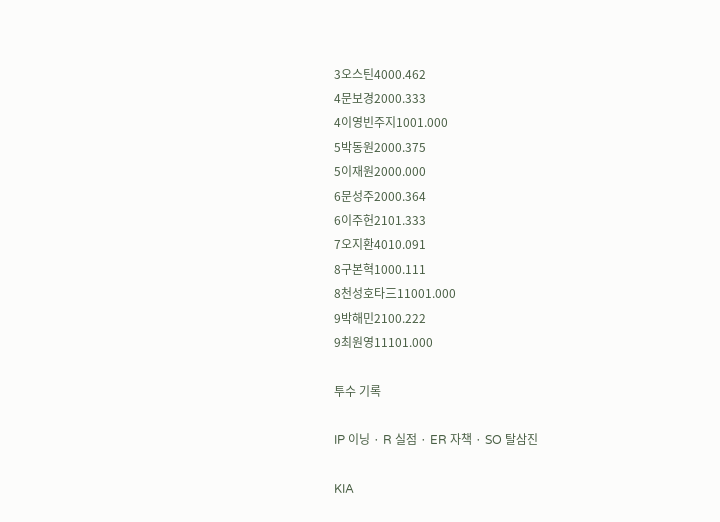3오스틴4000.462
4문보경2000.333
4이영빈주지1001.000
5박동원2000.375
5이재원2000.000
6문성주2000.364
6이주헌2101.333
7오지환4010.091
8구본혁1000.111
8천성호타三11001.000
9박해민2100.222
9최원영11101.000

투수 기록

IP 이닝 · R 실점 · ER 자책 · SO 탈삼진

KIA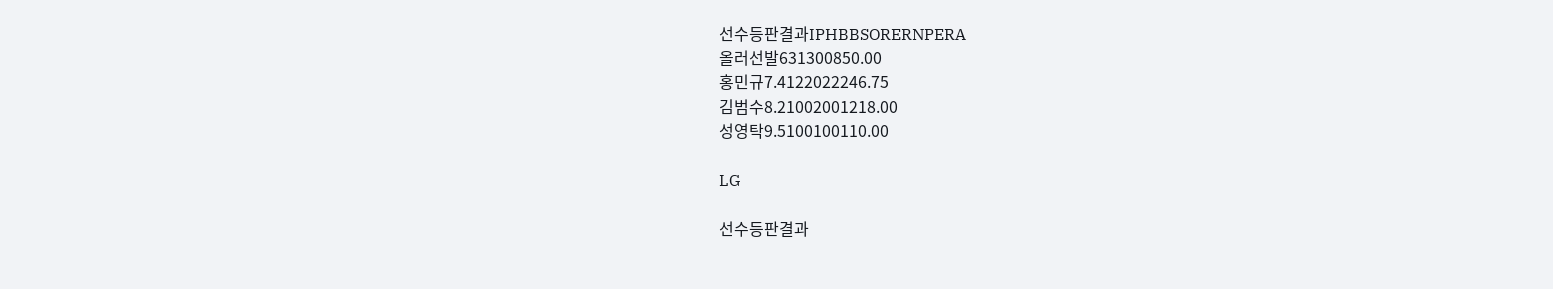선수등판결과IPHBBSORERNPERA
올러선발631300850.00
홍민규7.4122022246.75
김범수8.21002001218.00
성영탁9.5100100110.00

LG

선수등판결과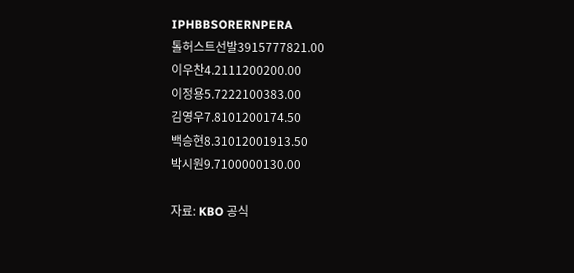IPHBBSORERNPERA
톨허스트선발3915777821.00
이우찬4.2111200200.00
이정용5.7222100383.00
김영우7.8101200174.50
백승현8.31012001913.50
박시원9.7100000130.00

자료: KBO 공식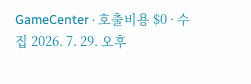GameCenter · 호출비용 $0 · 수집 2026. 7. 29. 오후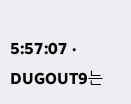5:57:07 · DUGOUT9는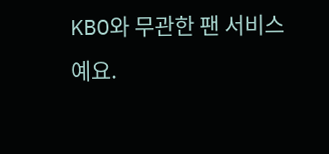KBO와 무관한 팬 서비스예요.